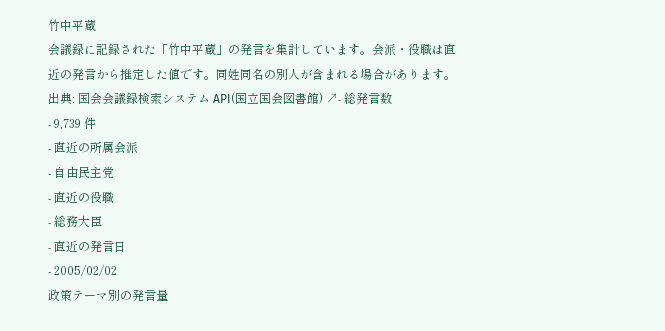竹中平蔵
会議録に記録された「竹中平蔵」の発言を集計しています。会派・役職は直近の発言から推定した値です。同姓同名の別人が含まれる場合があります。
出典: 国会会議録検索システム API(国立国会図書館) ↗- 総発言数
- 9,739 件
- 直近の所属会派
- 自由民主党
- 直近の役職
- 総務大臣
- 直近の発言日
- 2005/02/02
政策テーマ別の発言量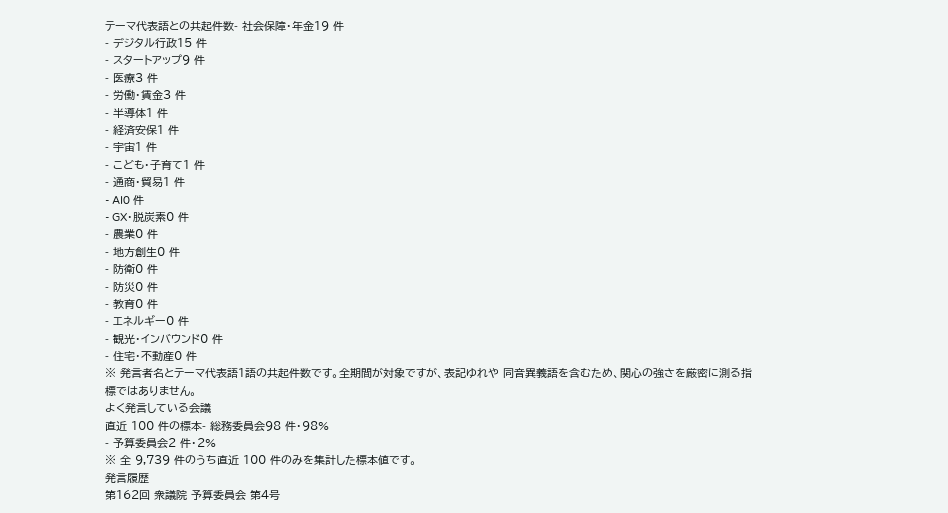テーマ代表語との共起件数- 社会保障・年金19 件
- デジタル行政15 件
- スタートアップ9 件
- 医療3 件
- 労働・賃金3 件
- 半導体1 件
- 経済安保1 件
- 宇宙1 件
- こども・子育て1 件
- 通商・貿易1 件
- AI0 件
- GX・脱炭素0 件
- 農業0 件
- 地方創生0 件
- 防衛0 件
- 防災0 件
- 教育0 件
- エネルギー0 件
- 観光・インバウンド0 件
- 住宅・不動産0 件
※ 発言者名とテーマ代表語1語の共起件数です。全期間が対象ですが、表記ゆれや 同音異義語を含むため、関心の強さを厳密に測る指標ではありません。
よく発言している会議
直近 100 件の標本- 総務委員会98 件・98%
- 予算委員会2 件・2%
※ 全 9,739 件のうち直近 100 件のみを集計した標本値です。
発言履歴
第162回 衆議院 予算委員会 第4号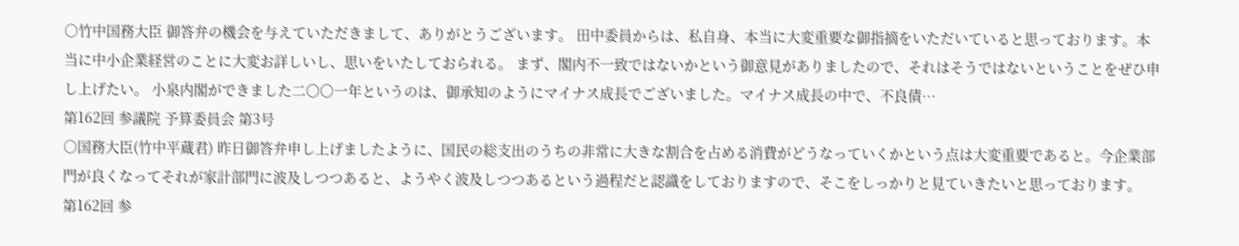○竹中国務大臣 御答弁の機会を与えていただきまして、ありがとうございます。 田中委員からは、私自身、本当に大変重要な御指摘をいただいていると思っております。本当に中小企業経営のことに大変お詳しいし、思いをいたしておられる。 まず、閣内不一致ではないかという御意見がありましたので、それはそうではないということをぜひ申し上げたい。 小泉内閣ができました二〇〇一年というのは、御承知のようにマイナス成長でございました。マイナス成長の中で、不良債…
第162回 参議院 予算委員会 第3号
○国務大臣(竹中平蔵君) 昨日御答弁申し上げましたように、国民の総支出のうちの非常に大きな割合を占める消費がどうなっていくかという点は大変重要であると。今企業部門が良くなってそれが家計部門に波及しつつあると、ようやく波及しつつあるという過程だと認識をしておりますので、そこをしっかりと見ていきたいと思っております。
第162回 参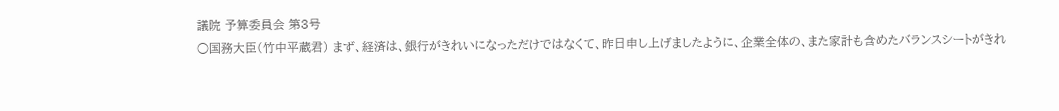議院 予算委員会 第3号
○国務大臣(竹中平蔵君) まず、経済は、銀行がきれいになっただけではなくて、昨日申し上げましたように、企業全体の、また家計も含めたバランスシートがきれ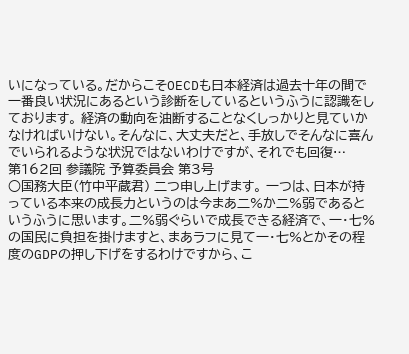いになっている。だからこそOECDも日本経済は過去十年の間で一番良い状況にあるという診断をしているというふうに認識をしております。 経済の動向を油断することなくしっかりと見ていかなければいけない。そんなに、大丈夫だと、手放しでそんなに喜んでいられるような状況ではないわけですが、それでも回復…
第162回 参議院 予算委員会 第3号
○国務大臣(竹中平蔵君) 二つ申し上げます。 一つは、日本が持っている本来の成長力というのは今まあ二%か二%弱であるというふうに思います。二%弱ぐらいで成長できる経済で、一・七%の国民に負担を掛けますと、まあラフに見て一・七%とかその程度のGDPの押し下げをするわけですから、こ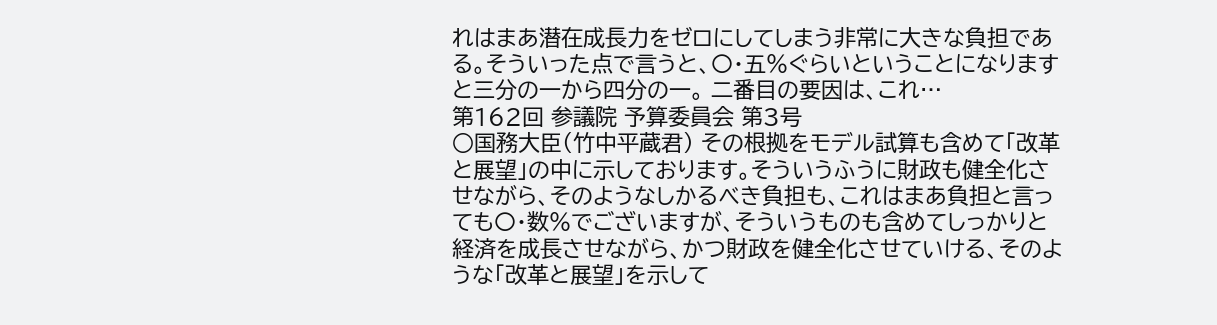れはまあ潜在成長力をゼロにしてしまう非常に大きな負担である。そういった点で言うと、〇・五%ぐらいということになりますと三分の一から四分の一。 二番目の要因は、これ…
第162回 参議院 予算委員会 第3号
○国務大臣(竹中平蔵君) その根拠をモデル試算も含めて「改革と展望」の中に示しております。そういうふうに財政も健全化させながら、そのようなしかるべき負担も、これはまあ負担と言っても〇・数%でございますが、そういうものも含めてしっかりと経済を成長させながら、かつ財政を健全化させていける、そのような「改革と展望」を示して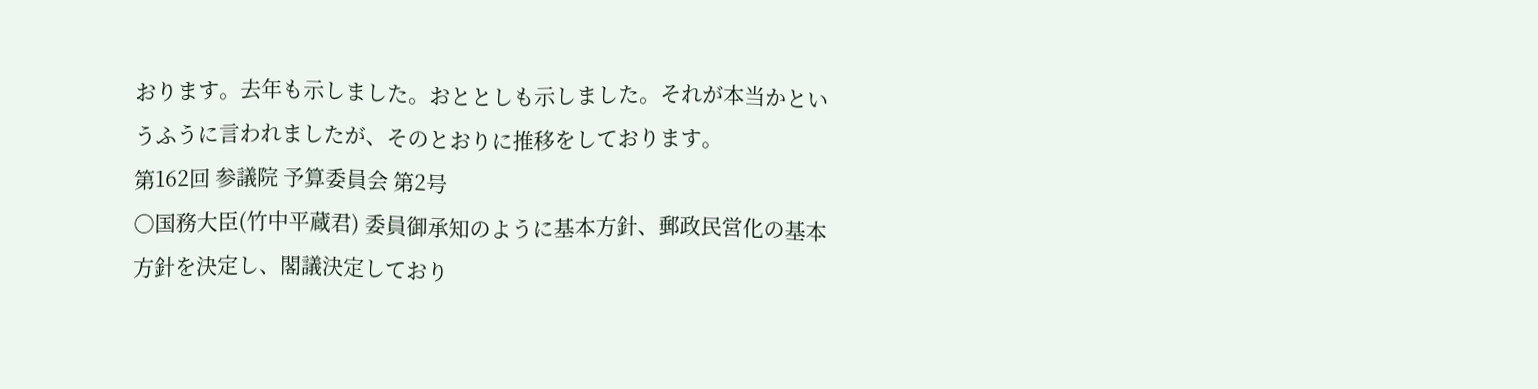おります。去年も示しました。おととしも示しました。それが本当かというふうに言われましたが、そのとおりに推移をしております。
第162回 参議院 予算委員会 第2号
○国務大臣(竹中平蔵君) 委員御承知のように基本方針、郵政民営化の基本方針を決定し、閣議決定しており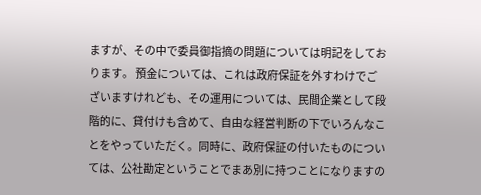ますが、その中で委員御指摘の問題については明記をしております。 預金については、これは政府保証を外すわけでございますけれども、その運用については、民間企業として段階的に、貸付けも含めて、自由な経営判断の下でいろんなことをやっていただく。同時に、政府保証の付いたものについては、公社勘定ということでまあ別に持つことになりますの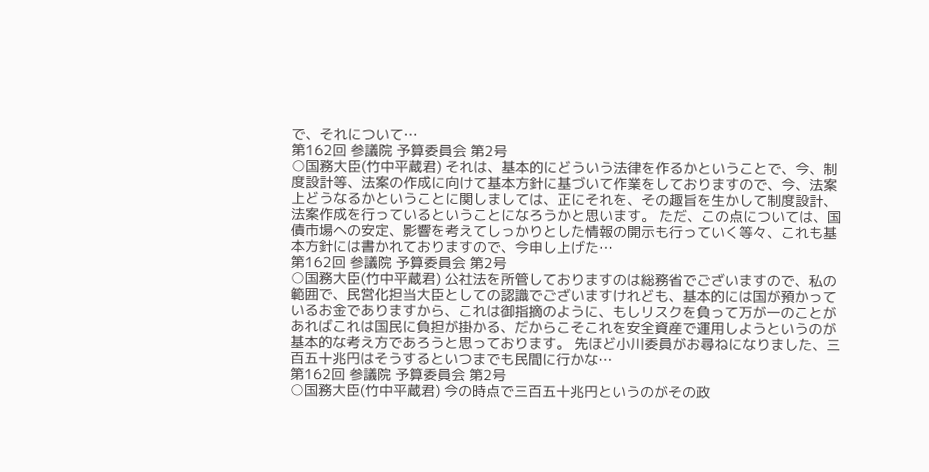で、それについて…
第162回 参議院 予算委員会 第2号
○国務大臣(竹中平蔵君) それは、基本的にどういう法律を作るかということで、今、制度設計等、法案の作成に向けて基本方針に基づいて作業をしておりますので、今、法案上どうなるかということに関しましては、正にそれを、その趣旨を生かして制度設計、法案作成を行っているということになろうかと思います。 ただ、この点については、国債市場への安定、影響を考えてしっかりとした情報の開示も行っていく等々、これも基本方針には書かれておりますので、今申し上げた…
第162回 参議院 予算委員会 第2号
○国務大臣(竹中平蔵君) 公社法を所管しておりますのは総務省でございますので、私の範囲で、民営化担当大臣としての認識でございますけれども、基本的には国が預かっているお金でありますから、これは御指摘のように、もしリスクを負って万が一のことがあればこれは国民に負担が掛かる、だからこそこれを安全資産で運用しようというのが基本的な考え方であろうと思っております。 先ほど小川委員がお尋ねになりました、三百五十兆円はそうするといつまでも民間に行かな…
第162回 参議院 予算委員会 第2号
○国務大臣(竹中平蔵君) 今の時点で三百五十兆円というのがその政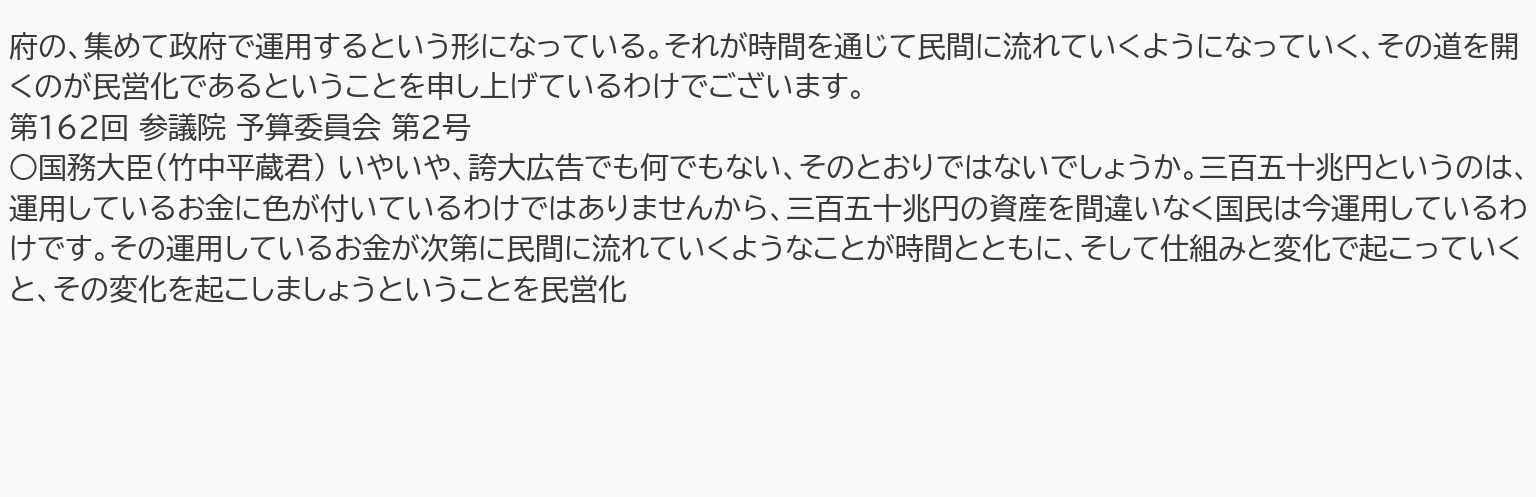府の、集めて政府で運用するという形になっている。それが時間を通じて民間に流れていくようになっていく、その道を開くのが民営化であるということを申し上げているわけでございます。
第162回 参議院 予算委員会 第2号
○国務大臣(竹中平蔵君) いやいや、誇大広告でも何でもない、そのとおりではないでしょうか。三百五十兆円というのは、運用しているお金に色が付いているわけではありませんから、三百五十兆円の資産を間違いなく国民は今運用しているわけです。その運用しているお金が次第に民間に流れていくようなことが時間とともに、そして仕組みと変化で起こっていくと、その変化を起こしましょうということを民営化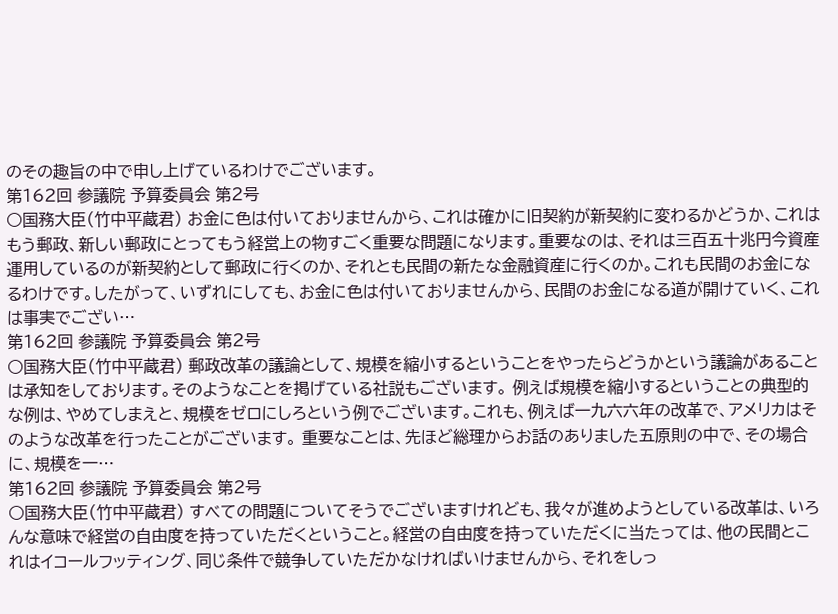のその趣旨の中で申し上げているわけでございます。
第162回 参議院 予算委員会 第2号
○国務大臣(竹中平蔵君) お金に色は付いておりませんから、これは確かに旧契約が新契約に変わるかどうか、これはもう郵政、新しい郵政にとってもう経営上の物すごく重要な問題になります。重要なのは、それは三百五十兆円今資産運用しているのが新契約として郵政に行くのか、それとも民間の新たな金融資産に行くのか。これも民間のお金になるわけです。したがって、いずれにしても、お金に色は付いておりませんから、民間のお金になる道が開けていく、これは事実でござい…
第162回 参議院 予算委員会 第2号
○国務大臣(竹中平蔵君) 郵政改革の議論として、規模を縮小するということをやったらどうかという議論があることは承知をしております。そのようなことを掲げている社説もございます。 例えば規模を縮小するということの典型的な例は、やめてしまえと、規模をゼロにしろという例でございます。これも、例えば一九六六年の改革で、アメリカはそのような改革を行ったことがございます。 重要なことは、先ほど総理からお話のありました五原則の中で、その場合に、規模を一…
第162回 参議院 予算委員会 第2号
○国務大臣(竹中平蔵君) すべての問題についてそうでございますけれども、我々が進めようとしている改革は、いろんな意味で経営の自由度を持っていただくということ。経営の自由度を持っていただくに当たっては、他の民間とこれはイコールフッティング、同じ条件で競争していただかなければいけませんから、それをしっ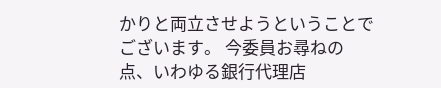かりと両立させようということでございます。 今委員お尋ねの点、いわゆる銀行代理店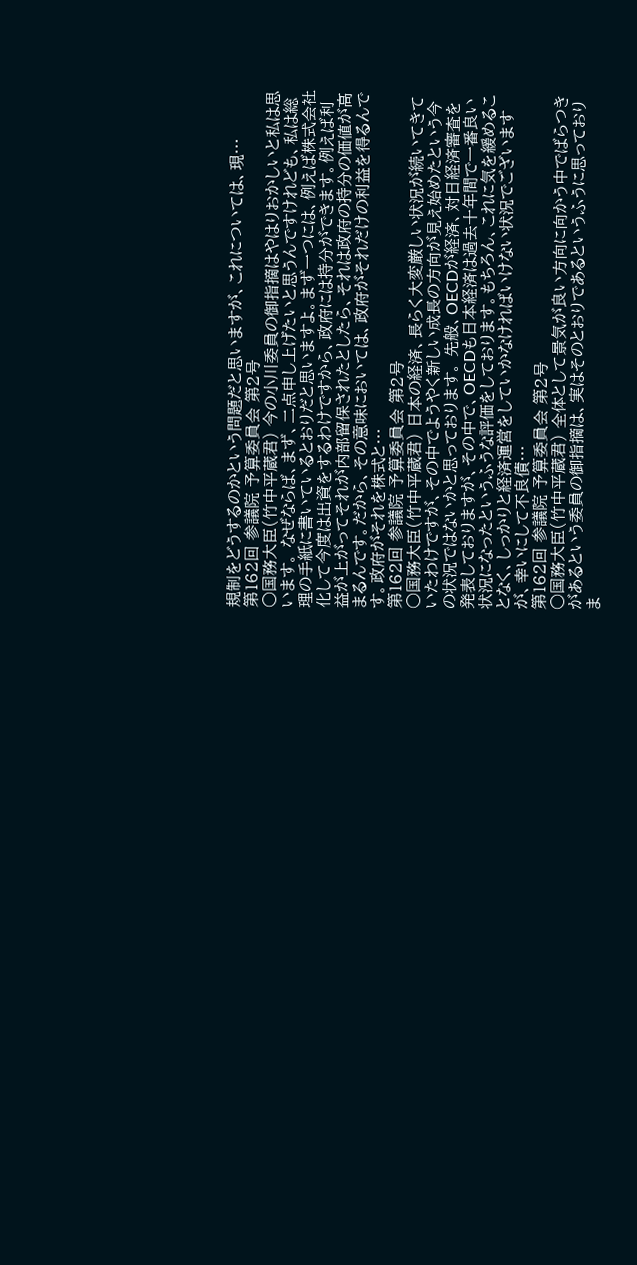規制をどうするのかという問題だと思いますが、これについては、現…
第162回 参議院 予算委員会 第2号
○国務大臣(竹中平蔵君) 今の小川委員の御指摘はやはりおかしいと私は思います。 なぜならば、まず、二点申し上げたいと思うんですけれども、私は総理の手紙に書いているとおりだと思いますよ。まず一つには、例えば株式会社化して今度は出資をするわけですから、政府には持分ができます。例えば利益が上がってそれが内部留保されたとしたら、それは政府の持分の価値が高まるんです。だから、その意味においては、政府がそれだけの利益を得るんです。政府がそれを株式と…
第162回 参議院 予算委員会 第2号
○国務大臣(竹中平蔵君) 日本の経済、長らく大変厳しい状況が続いてきていたわけですが、その中でようやく新しい成長の方向が見え始めたという今の状況ではないかと思っております。 先般、OECDが経済、対日経済審査を発表しておりますが、その中で、OECDも日本経済は過去十年間で一番良い状況になったというふうな評価をしております。もちろん、これに気を緩めることなく、しっかりと経済運営をしていかなければいけない状況でございますが、幸いにして不良債…
第162回 参議院 予算委員会 第2号
○国務大臣(竹中平蔵君) 全体として景気が良い方向に向かう中でばらつきがあるという委員の御指摘は、実はそのとおりであるというふうに思っておりま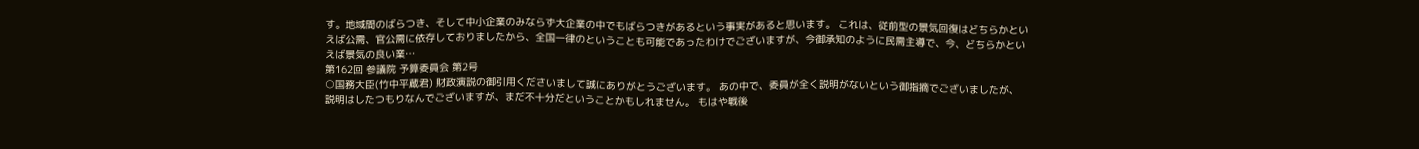す。地域間のばらつき、そして中小企業のみならず大企業の中でもばらつきがあるという事実があると思います。 これは、従前型の景気回復はどちらかといえば公需、官公需に依存しておりましたから、全国一律のということも可能であったわけでございますが、今御承知のように民需主導で、今、どちらかといえば景気の良い業…
第162回 参議院 予算委員会 第2号
○国務大臣(竹中平蔵君) 財政演説の御引用くださいまして誠にありがとうございます。 あの中で、委員が全く説明がないという御指摘でございましたが、説明はしたつもりなんでございますが、まだ不十分だということかもしれません。 もはや戦後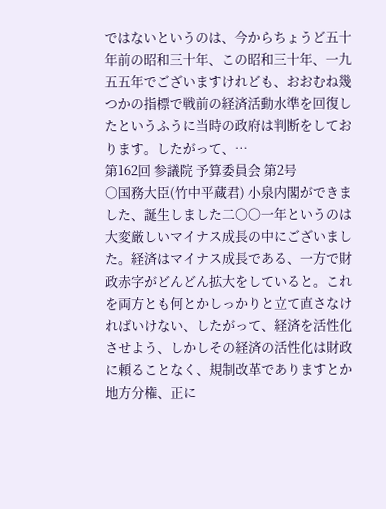ではないというのは、今からちょうど五十年前の昭和三十年、この昭和三十年、一九五五年でございますけれども、おおむね幾つかの指標で戦前の経済活動水準を回復したというふうに当時の政府は判断をしております。したがって、…
第162回 参議院 予算委員会 第2号
○国務大臣(竹中平蔵君) 小泉内閣ができました、誕生しました二〇〇一年というのは大変厳しいマイナス成長の中にございました。経済はマイナス成長である、一方で財政赤字がどんどん拡大をしていると。これを両方とも何とかしっかりと立て直さなければいけない、したがって、経済を活性化させよう、しかしその経済の活性化は財政に頼ることなく、規制改革でありますとか地方分権、正に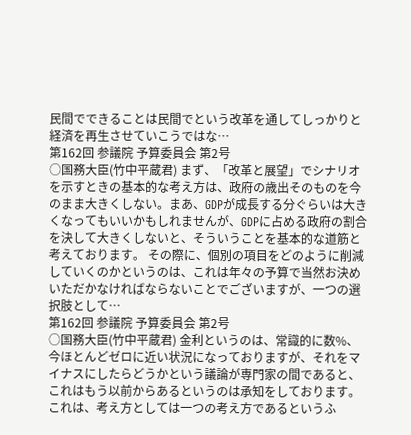民間でできることは民間でという改革を通してしっかりと経済を再生させていこうではな…
第162回 参議院 予算委員会 第2号
○国務大臣(竹中平蔵君) まず、「改革と展望」でシナリオを示すときの基本的な考え方は、政府の歳出そのものを今のまま大きくしない。まあ、GDPが成長する分ぐらいは大きくなってもいいかもしれませんが、GDPに占める政府の割合を決して大きくしないと、そういうことを基本的な道筋と考えております。 その際に、個別の項目をどのように削減していくのかというのは、これは年々の予算で当然お決めいただかなければならないことでございますが、一つの選択肢として…
第162回 参議院 予算委員会 第2号
○国務大臣(竹中平蔵君) 金利というのは、常識的に数%、今ほとんどゼロに近い状況になっておりますが、それをマイナスにしたらどうかという議論が専門家の間であると、これはもう以前からあるというのは承知をしております。 これは、考え方としては一つの考え方であるというふ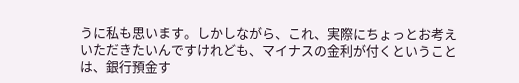うに私も思います。しかしながら、これ、実際にちょっとお考えいただきたいんですけれども、マイナスの金利が付くということは、銀行預金す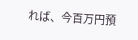れば、今百万円預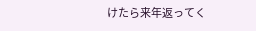けたら来年返ってく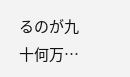るのが九十何万…